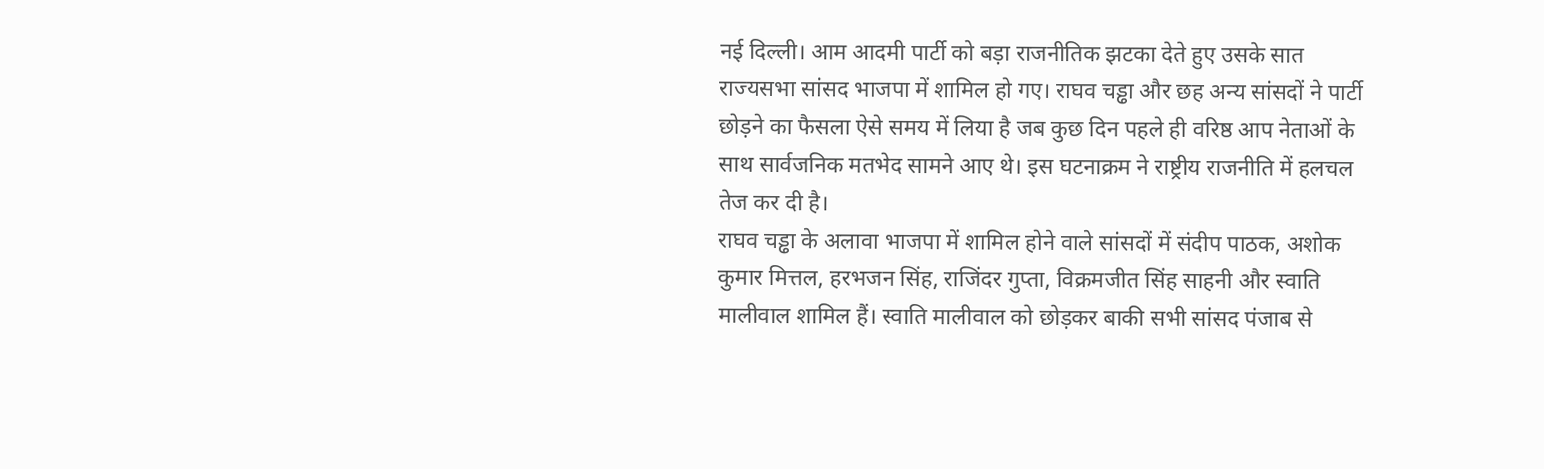नई दिल्ली। आम आदमी पार्टी को बड़ा राजनीतिक झटका देते हुए उसके सात राज्यसभा सांसद भाजपा में शामिल हो गए। राघव चड्ढा और छह अन्य सांसदों ने पार्टी छोड़ने का फैसला ऐसे समय में लिया है जब कुछ दिन पहले ही वरिष्ठ आप नेताओं के साथ सार्वजनिक मतभेद सामने आए थे। इस घटनाक्रम ने राष्ट्रीय राजनीति में हलचल तेज कर दी है।
राघव चड्ढा के अलावा भाजपा में शामिल होने वाले सांसदों में संदीप पाठक, अशोक कुमार मित्तल, हरभजन सिंह, राजिंदर गुप्ता, विक्रमजीत सिंह साहनी और स्वाति मालीवाल शामिल हैं। स्वाति मालीवाल को छोड़कर बाकी सभी सांसद पंजाब से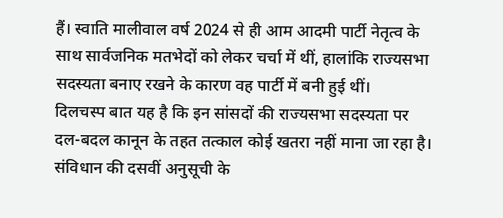हैं। स्वाति मालीवाल वर्ष 2024 से ही आम आदमी पार्टी नेतृत्व के साथ सार्वजनिक मतभेदों को लेकर चर्चा में थीं, हालांकि राज्यसभा सदस्यता बनाए रखने के कारण वह पार्टी में बनी हुई थीं।
दिलचस्प बात यह है कि इन सांसदों की राज्यसभा सदस्यता पर दल-बदल कानून के तहत तत्काल कोई खतरा नहीं माना जा रहा है। संविधान की दसवीं अनुसूची के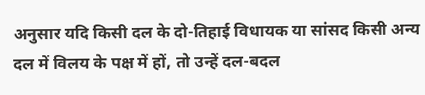अनुसार यदि किसी दल के दो-तिहाई विधायक या सांसद किसी अन्य दल में विलय के पक्ष में हों, तो उन्हें दल-बदल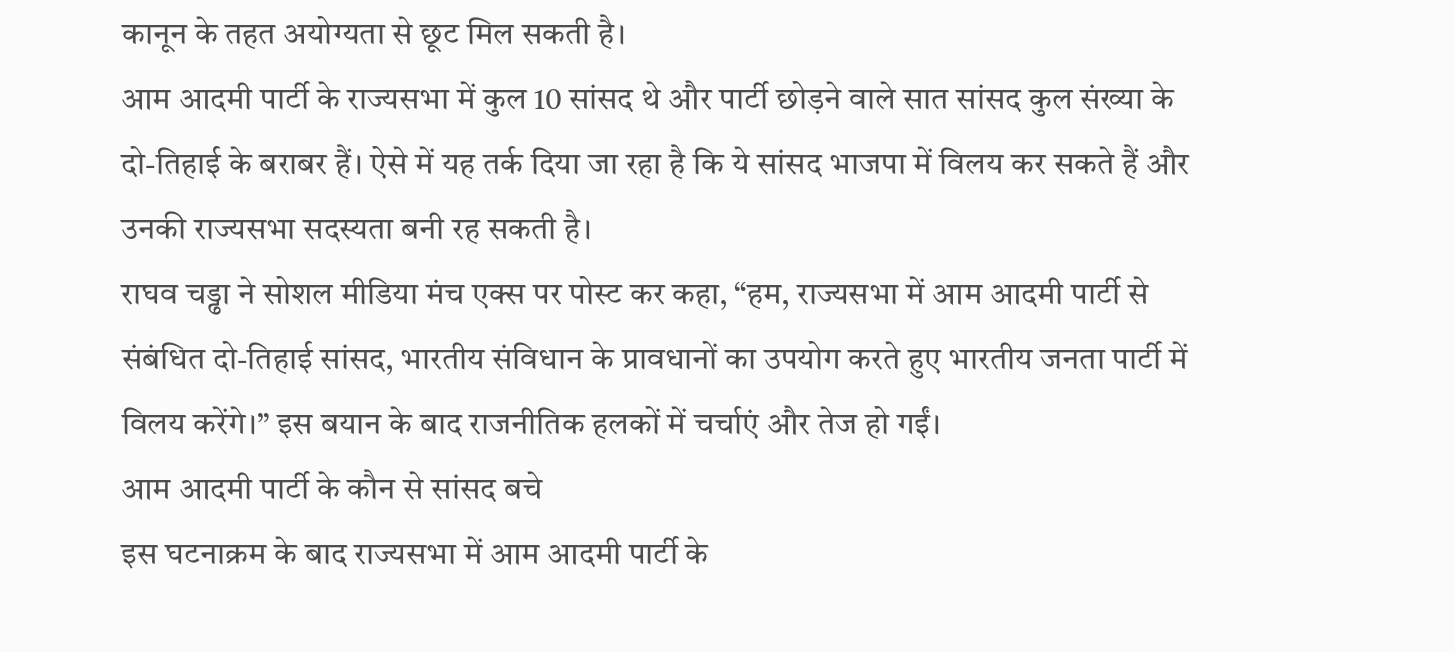कानून के तहत अयोग्यता से छूट मिल सकती है।
आम आदमी पार्टी के राज्यसभा में कुल 10 सांसद थे और पार्टी छोड़ने वाले सात सांसद कुल संख्या के दो-तिहाई के बराबर हैं। ऐसे में यह तर्क दिया जा रहा है कि ये सांसद भाजपा में विलय कर सकते हैं और उनकी राज्यसभा सदस्यता बनी रह सकती है।
राघव चड्ढा ने सोशल मीडिया मंच एक्स पर पोस्ट कर कहा, “हम, राज्यसभा में आम आदमी पार्टी से संबंधित दो-तिहाई सांसद, भारतीय संविधान के प्रावधानों का उपयोग करते हुए भारतीय जनता पार्टी में विलय करेंगे।” इस बयान के बाद राजनीतिक हलकों में चर्चाएं और तेज हो गईं।
आम आदमी पार्टी के कौन से सांसद बचे
इस घटनाक्रम के बाद राज्यसभा में आम आदमी पार्टी के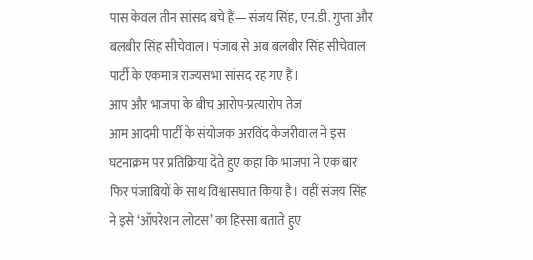पास केवल तीन सांसद बचे हैं—संजय सिंह, एन.डी. गुप्ता और बलबीर सिंह सीचेवाल। पंजाब से अब बलबीर सिंह सीचेवाल पार्टी के एकमात्र राज्यसभा सांसद रह गए हैं।
आप और भाजपा के बीच आरोप-प्रत्यारोप तेज
आम आदमी पार्टी के संयोजक अरविंद केजरीवाल ने इस घटनाक्रम पर प्रतिक्रिया देते हुए कहा कि भाजपा ने एक बार फिर पंजाबियों के साथ विश्वासघात किया है। वहीं संजय सिंह ने इसे ‘ऑपरेशन लोटस’ का हिस्सा बताते हुए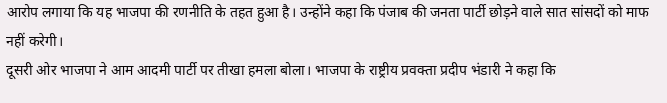आरोप लगाया कि यह भाजपा की रणनीति के तहत हुआ है। उन्होंने कहा कि पंजाब की जनता पार्टी छोड़ने वाले सात सांसदों को माफ नहीं करेगी।
दूसरी ओर भाजपा ने आम आदमी पार्टी पर तीखा हमला बोला। भाजपा के राष्ट्रीय प्रवक्ता प्रदीप भंडारी ने कहा कि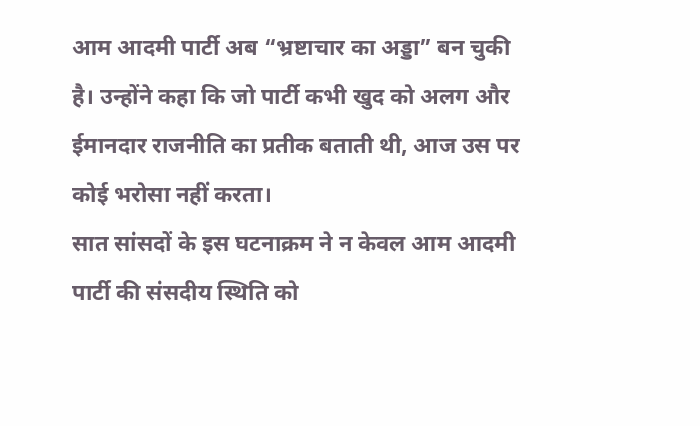आम आदमी पार्टी अब “भ्रष्टाचार का अड्डा” बन चुकी है। उन्होंने कहा कि जो पार्टी कभी खुद को अलग और ईमानदार राजनीति का प्रतीक बताती थी, आज उस पर कोई भरोसा नहीं करता।
सात सांसदों के इस घटनाक्रम ने न केवल आम आदमी पार्टी की संसदीय स्थिति को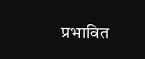प्रभावित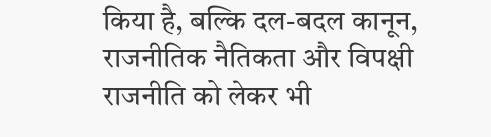किया है, बल्कि दल-बदल कानून, राजनीतिक नैतिकता और विपक्षी राजनीति को लेकर भी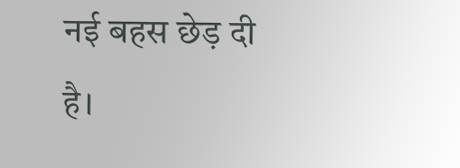नई बहस छेड़ दी है।